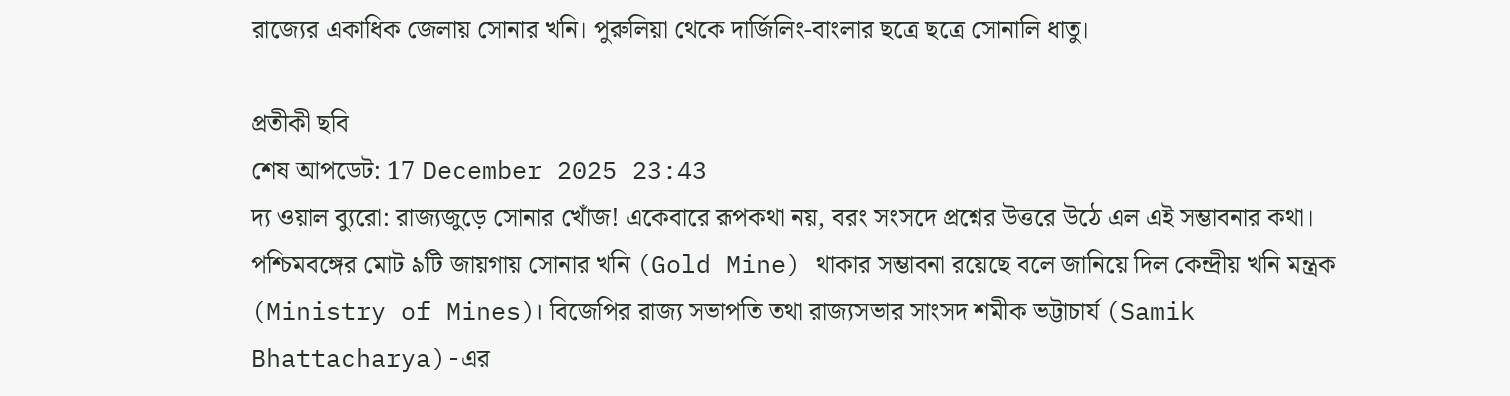রাজ্যের একাধিক জেলায় সোনার খনি। পুরুলিয়া থেকে দার্জিলিং-বাংলার ছত্রে ছত্রে সোনালি ধাতু।

প্রতীকী ছবি
শেষ আপডেট: 17 December 2025 23:43
দ্য ওয়াল ব্যুরো: রাজ্যজুড়ে সোনার খোঁজ! একেবারে রূপকথা নয়, বরং সংসদে প্রশ্নের উত্তরে উঠে এল এই সম্ভাবনার কথা। পশ্চিমবঙ্গের মোট ৯টি জায়গায় সোনার খনি (Gold Mine) থাকার সম্ভাবনা রয়েছে বলে জানিয়ে দিল কেন্দ্রীয় খনি মন্ত্রক (Ministry of Mines)। বিজেপির রাজ্য সভাপতি তথা রাজ্যসভার সাংসদ শমীক ভট্টাচার্য (Samik Bhattacharya)-এর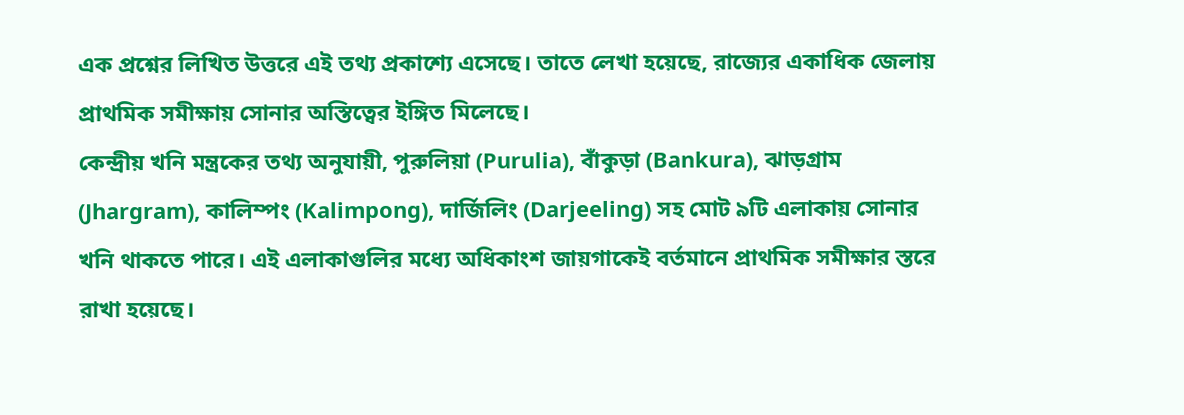এক প্রশ্নের লিখিত উত্তরে এই তথ্য প্রকাশ্যে এসেছে। তাতে লেখা হয়েছে, রাজ্যের একাধিক জেলায় প্রাথমিক সমীক্ষায় সোনার অস্তিত্বের ইঙ্গিত মিলেছে।
কেন্দ্রীয় খনি মন্ত্রকের তথ্য অনুযায়ী, পুরুলিয়া (Purulia), বাঁকুড়া (Bankura), ঝাড়গ্রাম (Jhargram), কালিম্পং (Kalimpong), দার্জিলিং (Darjeeling) সহ মোট ৯টি এলাকায় সোনার খনি থাকতে পারে। এই এলাকাগুলির মধ্যে অধিকাংশ জায়গাকেই বর্তমানে প্রাথমিক সমীক্ষার স্তরে রাখা হয়েছে।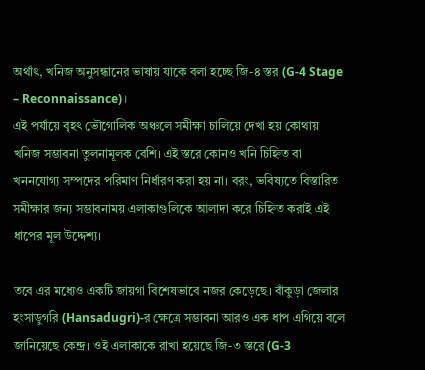অর্থাৎ, খনিজ অনুসন্ধানের ভাষায় যাকে বলা হচ্ছে জি-৪ স্তর (G-4 Stage – Reconnaissance)।
এই পর্যায়ে বৃহৎ ভৌগোলিক অঞ্চলে সমীক্ষা চালিয়ে দেখা হয় কোথায় খনিজ সম্ভাবনা তুলনামূলক বেশি। এই স্তরে কোনও খনি চিহ্নিত বা খননযোগ্য সম্পদের পরিমাণ নির্ধারণ করা হয় না। বরং, ভবিষ্যতে বিস্তারিত সমীক্ষার জন্য সম্ভাবনাময় এলাকাগুলিকে আলাদা করে চিহ্নিত করাই এই ধাপের মূল উদ্দেশ্য।

তবে এর মধ্যেও একটি জায়গা বিশেষভাবে নজর কেড়েছে। বাঁকুড়া জেলার হংসাডুগরি (Hansadugri)-র ক্ষেত্রে সম্ভাবনা আরও এক ধাপ এগিয়ে বলে জানিয়েছে কেন্দ্র। ওই এলাকাকে রাখা হয়েছে জি-৩ স্তরে (G-3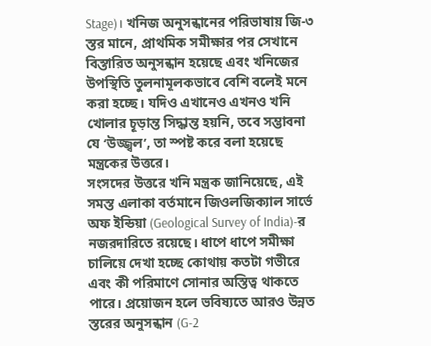Stage)। খনিজ অনুসন্ধানের পরিভাষায় জি-৩ স্তর মানে, প্রাথমিক সমীক্ষার পর সেখানে বিস্তারিত অনুসন্ধান হয়েছে এবং খনিজের উপস্থিতি তুলনামূলকভাবে বেশি বলেই মনে করা হচ্ছে। যদিও এখানেও এখনও খনি খোলার চূড়ান্ত সিদ্ধান্ত হয়নি, তবে সম্ভাবনা যে ‘উজ্জ্বল’, তা স্পষ্ট করে বলা হয়েছে মন্ত্রকের উত্তরে।
সংসদের উত্তরে খনি মন্ত্রক জানিয়েছে, এই সমস্ত এলাকা বর্তমানে জিওলজিক্যাল সার্ভে অফ ইন্ডিয়া (Geological Survey of India)-র নজরদারিতে রয়েছে। ধাপে ধাপে সমীক্ষা চালিয়ে দেখা হচ্ছে কোথায় কতটা গভীরে এবং কী পরিমাণে সোনার অস্তিত্ব থাকতে পারে। প্রয়োজন হলে ভবিষ্যতে আরও উন্নত স্তরের অনুসন্ধান (G-2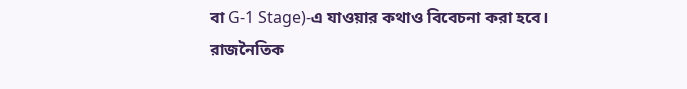বা G-1 Stage)-এ যাওয়ার কথাও বিবেচনা করা হবে।
রাজনৈতিক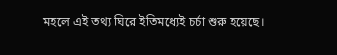মহলে এই তথ্য ঘিরে ইতিমধ্যেই চর্চা শুরু হয়েছে।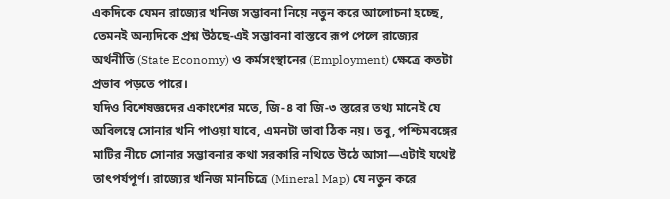একদিকে যেমন রাজ্যের খনিজ সম্ভাবনা নিয়ে নতুন করে আলোচনা হচ্ছে, তেমনই অন্যদিকে প্রশ্ন উঠছে-এই সম্ভাবনা বাস্তবে রূপ পেলে রাজ্যের অর্থনীতি (State Economy) ও কর্মসংস্থানের (Employment) ক্ষেত্রে কতটা প্রভাব পড়তে পারে।
যদিও বিশেষজ্ঞদের একাংশের মতে, জি-৪ বা জি-৩ স্তরের তথ্য মানেই যে অবিলম্বে সোনার খনি পাওয়া যাবে, এমনটা ভাবা ঠিক নয়। তবু, পশ্চিমবঙ্গের মাটির নীচে সোনার সম্ভাবনার কথা সরকারি নথিতে উঠে আসা—এটাই যথেষ্ট তাৎপর্যপূর্ণ। রাজ্যের খনিজ মানচিত্রে (Mineral Map) যে নতুন করে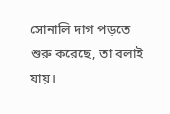সোনালি দাগ পড়তে শুরু করেছে, তা বলাই যায়।